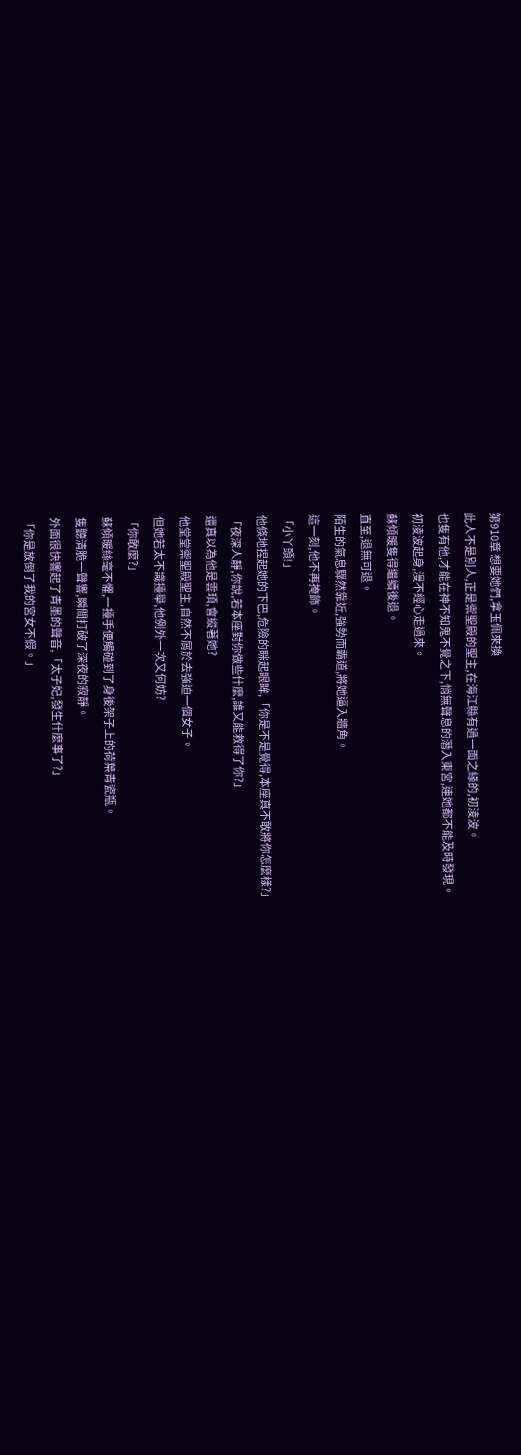第910章 想要她們,拿玉佩來換
此人不是別人,正是禦聖殿的聖主,在海江縣有過一面之緣的,初淩波。
也隻有他,才能在神不知鬼不覺之下,悄無聲息的潛入東宮,連她都不能及時發現。
初淩波起身,漫不經心走過來。
蘇傾暖隻得繼續後退。
直至,退無可退。
陌生的氣息驟然靠近,強勢而霸道,將她逼入牆角。
這一刻,他不再掩飾。
「小丫頭!」
他倏地捏起她的下巴,危險的眯起眼眸,「你是不是覺得,本座真不敢將你怎麼樣?」
「夜深人靜,你說,若本座對你做些什麼,誰又能救得了你?」
還真以為他是雲頊,會縱著她?
他堂堂禦聖殿聖主,自然不屑於去強迫一個女子。
但她若太不識擡舉,他例外一次又何妨?
「你敢麼?」
蘇傾暖絲毫不懼,一擡手便觸碰到了身後架子上的荷葉青瓷瓶。
隻聽清脆一聲響,瞬間打破了深夜的寂靜。
外面很快響起了青墨的聲音,「太子妃,發生什麼事了?」
「你是放倒了我的宮女不假。」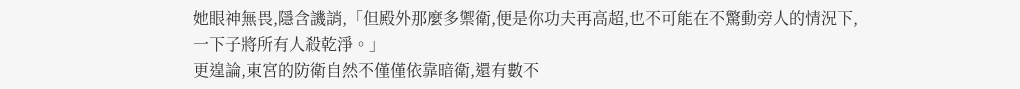她眼神無畏,隱含譏誚,「但殿外那麼多禦衛,便是你功夫再高超,也不可能在不驚動旁人的情況下,一下子將所有人殺乾淨。」
更遑論,東宮的防衛自然不僅僅依靠暗衛,還有數不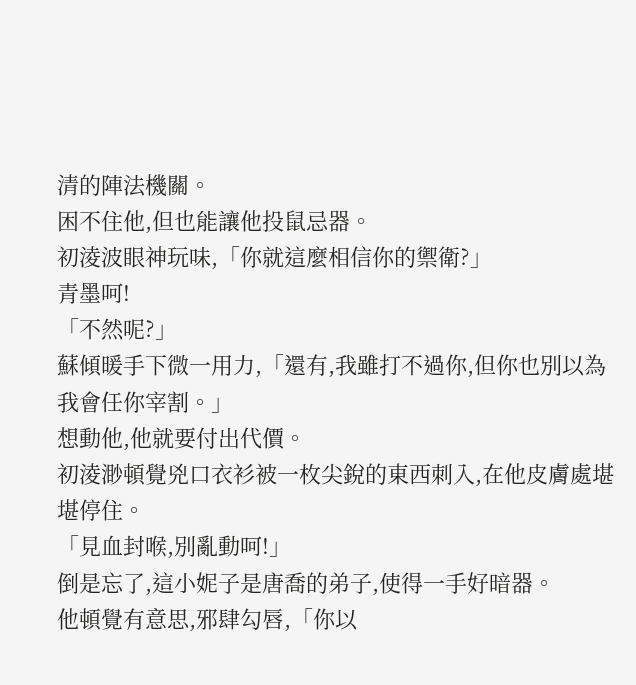清的陣法機關。
困不住他,但也能讓他投鼠忌器。
初淩波眼神玩味,「你就這麼相信你的禦衛?」
青墨呵!
「不然呢?」
蘇傾暖手下微一用力,「還有,我雖打不過你,但你也別以為我會任你宰割。」
想動他,他就要付出代價。
初淩渺頓覺兇口衣衫被一枚尖銳的東西刺入,在他皮膚處堪堪停住。
「見血封喉,別亂動呵!」
倒是忘了,這小妮子是唐喬的弟子,使得一手好暗器。
他頓覺有意思,邪肆勾唇,「你以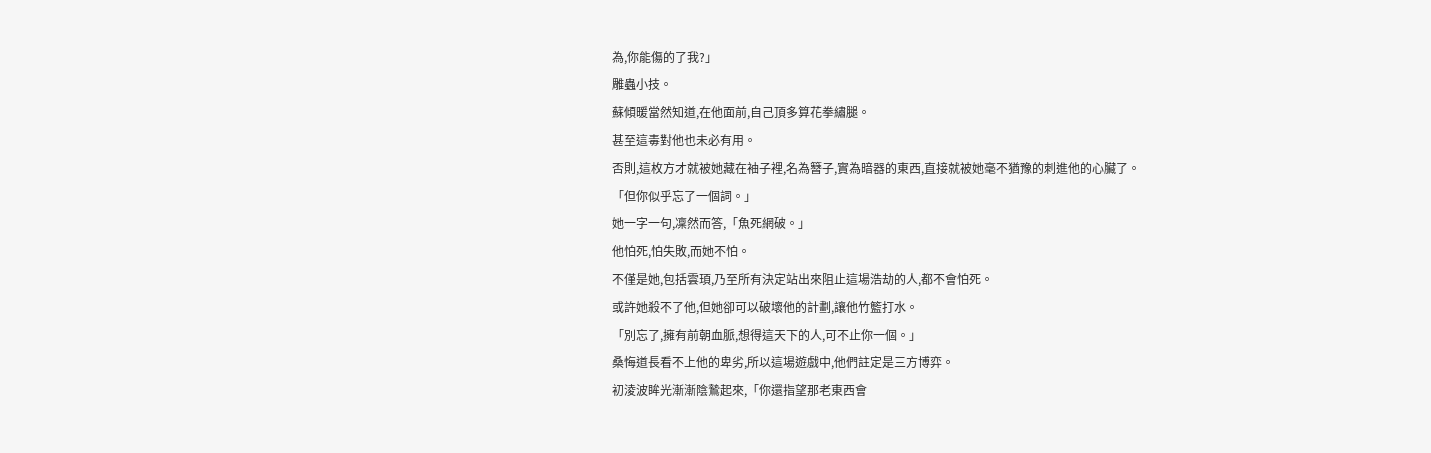為,你能傷的了我?」
雕蟲小技。
蘇傾暖當然知道,在他面前,自己頂多算花拳繡腿。
甚至這毒對他也未必有用。
否則,這枚方才就被她藏在袖子裡,名為簪子,實為暗器的東西,直接就被她毫不猶豫的刺進他的心臟了。
「但你似乎忘了一個詞。」
她一字一句,凜然而答,「魚死網破。」
他怕死,怕失敗,而她不怕。
不僅是她,包括雲頊,乃至所有決定站出來阻止這場浩劫的人,都不會怕死。
或許她殺不了他,但她卻可以破壞他的計劃,讓他竹籃打水。
「別忘了,擁有前朝血脈,想得這天下的人,可不止你一個。」
桑悔道長看不上他的卑劣,所以這場遊戲中,他們註定是三方博弈。
初淩波眸光漸漸陰鷙起來,「你還指望那老東西會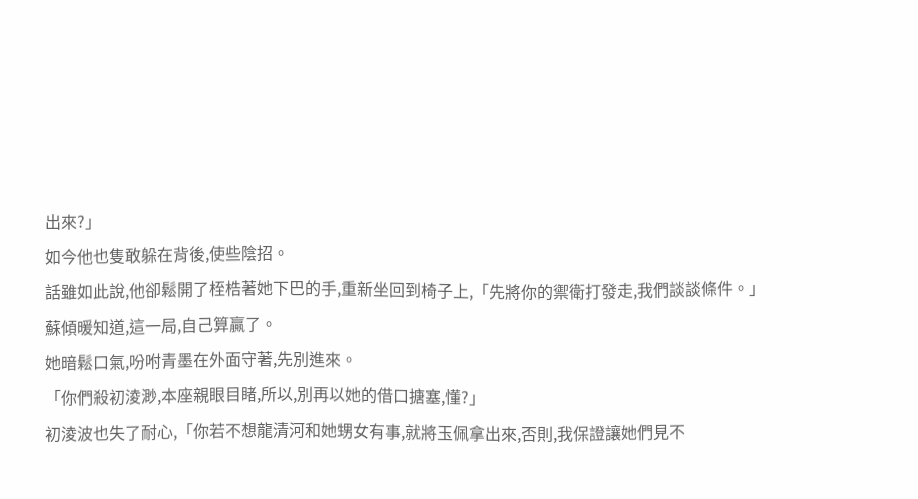出來?」
如今他也隻敢躲在背後,使些陰招。
話雖如此說,他卻鬆開了桎梏著她下巴的手,重新坐回到椅子上,「先將你的禦衛打發走,我們談談條件。」
蘇傾暖知道,這一局,自己算贏了。
她暗鬆口氣,吩咐青墨在外面守著,先別進來。
「你們殺初淩渺,本座親眼目睹,所以,別再以她的借口搪塞,懂?」
初淩波也失了耐心,「你若不想龍清河和她甥女有事,就將玉佩拿出來,否則,我保證讓她們見不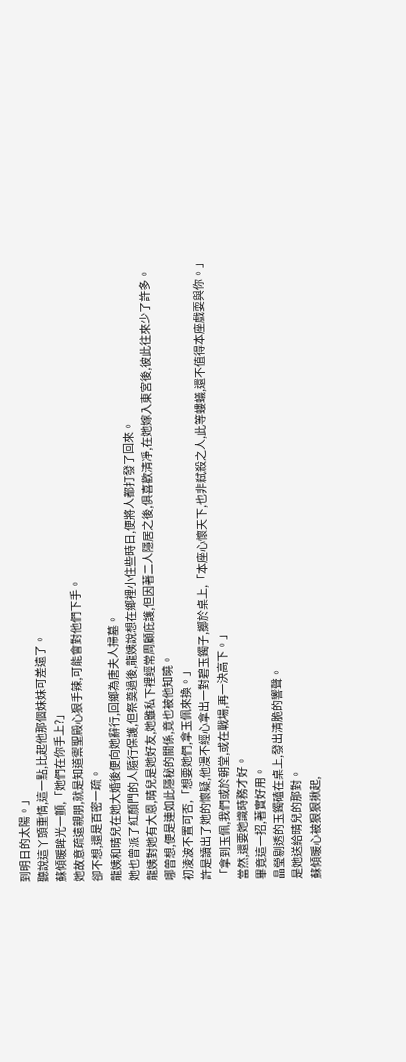到明日的太陽。」
聽說這丫頭重情,這一點,比起他那個妹妹可差遠了。
蘇傾暖眸光一顫,「她們在你手上?」
她故意疏遠親朋,就是知道禦聖殿心狠手辣,可能會對他們下手。
卻不想,還是百密一疏。
龍姨和晴兒在她大婚後便向她辭行,回鄉為唐夫人掃墓。
她也曾派了紅顏門的人隨行保護,但祭奠過後,龍姨說想在鄉裡小住些時日,便將人都打發了回來。
龍姨對她有大恩,晴兒是她好友,她雖私下裡經常周顧庇護,但因著二人隱居之後,俱喜歡清凈,在她嫁入東宮後,彼此往來少了許多。
哪曾想,便是連如此隱秘的關係,竟也被他知曉。
初淩波不置可否,「想要她們,拿玉佩來換。」
許是讀出了她的懷疑,他漫不經心拿出一對碧玉鐲子,擲於桌上,「本座心懷天下,也非弒殺之人,此等螻蟻,還不值得本座戲耍與你。」
「拿到玉佩,我們或於朝堂,或在戰場,再一決高下。」
當然,還要她識時務才好。
畢竟這一招,著實好用。
晶瑩剔透的玉鐲磕在桌上,發出清脆的響聲。
是她送給晴兒的那對。
蘇傾暖心被狠狠揪起,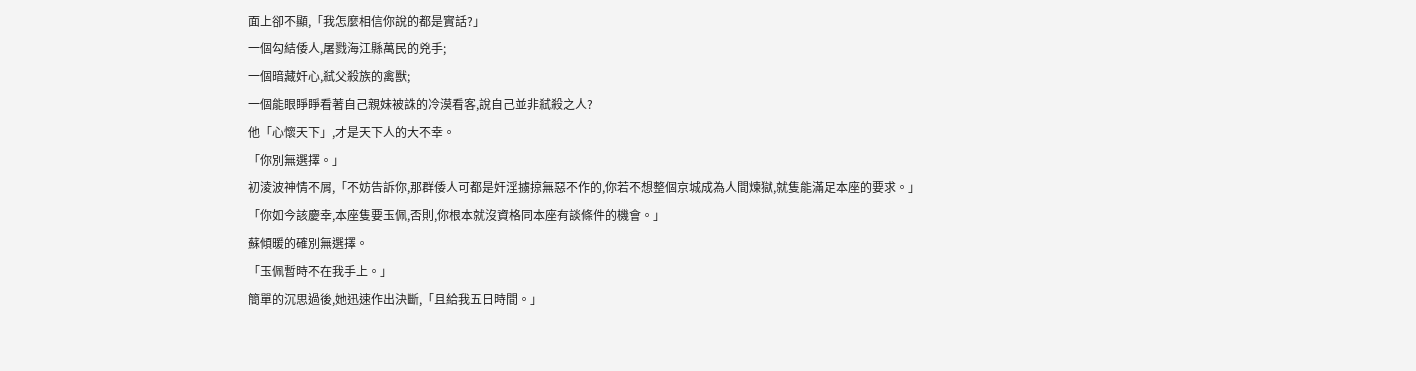面上卻不顯,「我怎麼相信你說的都是實話?」
一個勾結倭人,屠戮海江縣萬民的兇手;
一個暗藏奸心,弒父殺族的禽獸;
一個能眼睜睜看著自己親妹被誅的冷漠看客,說自己並非弒殺之人?
他「心懷天下」,才是天下人的大不幸。
「你別無選擇。」
初淩波神情不屑,「不妨告訴你,那群倭人可都是奸淫擄掠無惡不作的,你若不想整個京城成為人間煉獄,就隻能滿足本座的要求。」
「你如今該慶幸,本座隻要玉佩,否則,你根本就沒資格同本座有談條件的機會。」
蘇傾暖的確別無選擇。
「玉佩暫時不在我手上。」
簡單的沉思過後,她迅速作出決斷,「且給我五日時間。」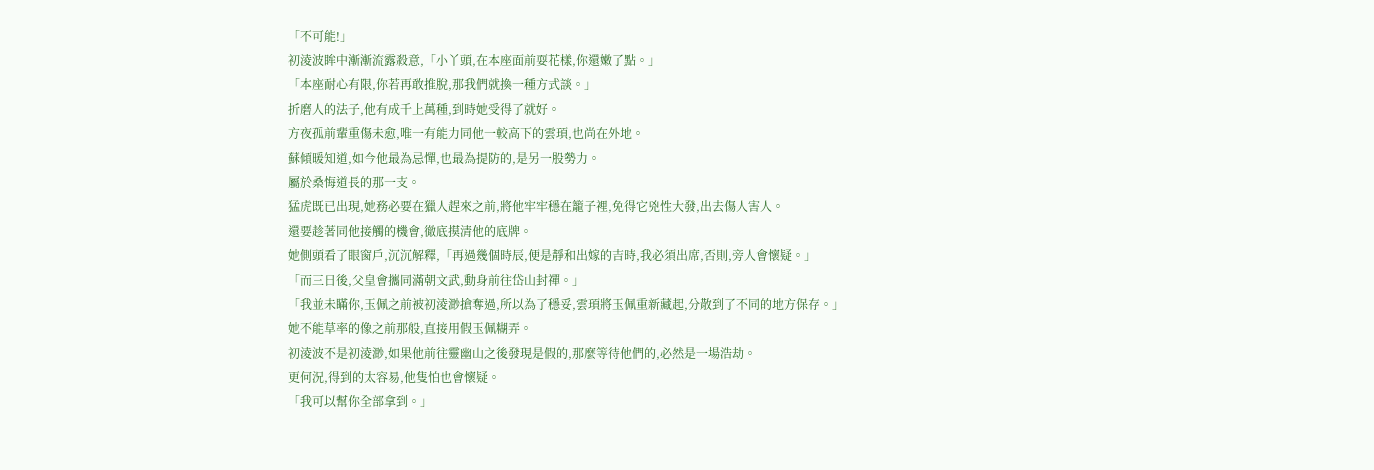「不可能!」
初淩波眸中漸漸流露殺意,「小丫頭,在本座面前耍花樣,你還嫩了點。」
「本座耐心有限,你若再敢推脫,那我們就換一種方式談。」
折磨人的法子,他有成千上萬種,到時她受得了就好。
方夜孤前輩重傷未愈,唯一有能力同他一較高下的雲頊,也尚在外地。
蘇傾暖知道,如今他最為忌憚,也最為提防的,是另一股勢力。
屬於桑悔道長的那一支。
猛虎既已出現,她務必要在獵人趕來之前,將他牢牢穩在籠子裡,免得它兇性大發,出去傷人害人。
還要趁著同他接觸的機會,徹底摸清他的底牌。
她側頭看了眼窗戶,沉沉解釋,「再過幾個時辰,便是靜和出嫁的吉時,我必須出席,否則,旁人會懷疑。」
「而三日後,父皇會攜同滿朝文武,動身前往岱山封禪。」
「我並未瞞你,玉佩之前被初淩渺搶奪過,所以為了穩妥,雲頊將玉佩重新藏起,分散到了不同的地方保存。」
她不能草率的像之前那般,直接用假玉佩糊弄。
初淩波不是初淩渺,如果他前往靈幽山之後發現是假的,那麼等待他們的,必然是一場浩劫。
更何況,得到的太容易,他隻怕也會懷疑。
「我可以幫你全部拿到。」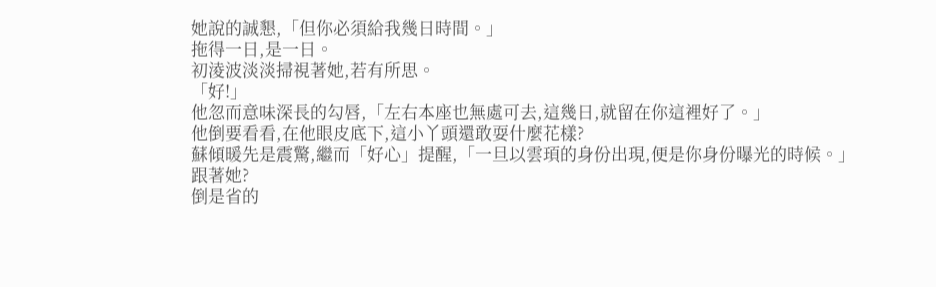她說的誠懇,「但你必須給我幾日時間。」
拖得一日,是一日。
初淩波淡淡掃視著她,若有所思。
「好!」
他忽而意味深長的勾唇,「左右本座也無處可去,這幾日,就留在你這裡好了。」
他倒要看看,在他眼皮底下,這小丫頭還敢耍什麼花樣?
蘇傾暖先是震驚,繼而「好心」提醒,「一旦以雲頊的身份出現,便是你身份曝光的時候。」
跟著她?
倒是省的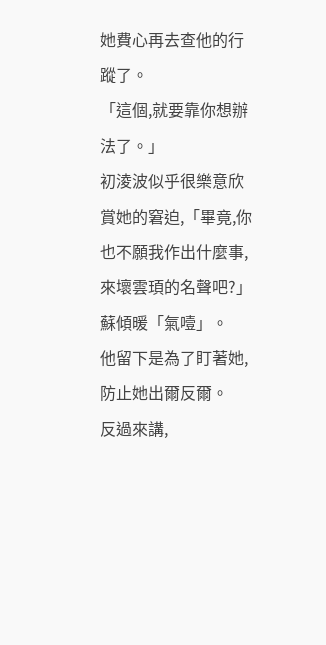她費心再去查他的行蹤了。
「這個,就要靠你想辦法了。」
初淩波似乎很樂意欣賞她的窘迫,「畢竟,你也不願我作出什麼事,來壞雲頊的名聲吧?」
蘇傾暖「氣噎」。
他留下是為了盯著她,防止她出爾反爾。
反過來講,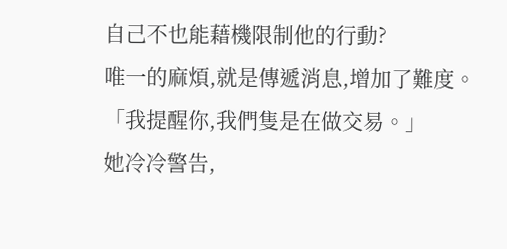自己不也能藉機限制他的行動?
唯一的麻煩,就是傳遞消息,增加了難度。
「我提醒你,我們隻是在做交易。」
她冷冷警告,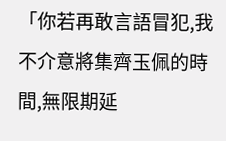「你若再敢言語冒犯,我不介意將集齊玉佩的時間,無限期延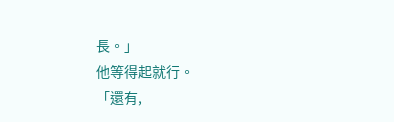長。」
他等得起就行。
「還有,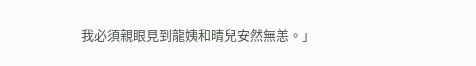我必須親眼見到龍姨和晴兒安然無恙。」